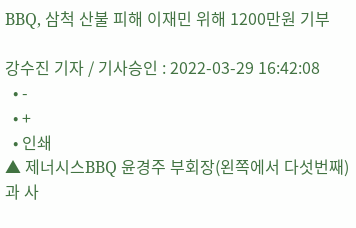BBQ, 삼척 산불 피해 이재민 위해 1200만원 기부

강수진 기자 / 기사승인 : 2022-03-29 16:42:08
  • -
  • +
  • 인쇄
▲ 제너시스BBQ 윤경주 부회장(왼쪽에서 다섯번째)과 사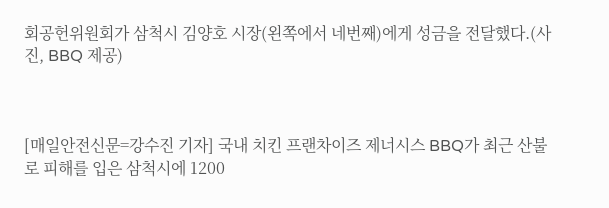회공헌위원회가 삼척시 김양호 시장(왼쪽에서 네번째)에게 성금을 전달했다.(사진, BBQ 제공)



[매일안전신문=강수진 기자] 국내 치킨 프랜차이즈 제너시스 BBQ가 최근 산불로 피해를 입은 삼척시에 1200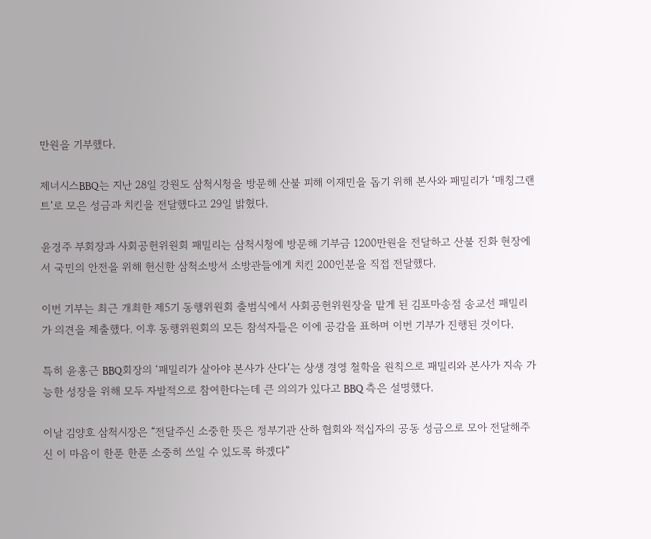만원을 기부했다.

제너시스BBQ는 지난 28일 강원도 삼척시청을 방문해 산불 피해 이재민을 돕기 위해 본사와 패밀리가 ‘매칭그랜트’로 모은 성금과 치킨을 전달했다고 29일 밝혔다.

윤경주 부회장과 사회공헌위원회 패밀리는 삼척시청에 방문해 기부금 1200만원을 전달하고 산불 진화 현장에서 국민의 안전을 위해 헌신한 삼척소방서 소방관들에게 치킨 200인분을 직접 전달했다.

이번 기부는 최근 개최한 제5기 동행위원회 출범식에서 사회공헌위원장을 맡게 된 김포마송점 송교선 패밀리가 의견을 제출했다. 이후 동행위원회의 모든 참석자들은 이에 공감을 표하며 이번 기부가 진행된 것이다.

특히 윤홍근 BBQ회장의 ‘패밀리가 살아야 본사가 산다’는 상생 경영 철학을 원칙으로 패밀리와 본사가 지속 가능한 성장을 위해 모두 자발적으로 참여한다는데 큰 의의가 있다고 BBQ 측은 설명했다.

이날 김양호 삼척시장은 “전달주신 소중한 뜻은 정부기관 산하 협회와 적십자의 공동 성금으로 모아 전달해주신 이 마음이 한푼 한푼 소중히 쓰일 수 있도록 하겠다”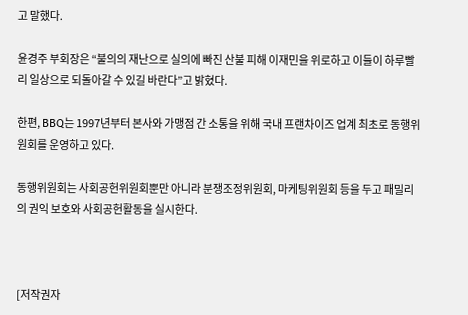고 말했다.

윤경주 부회장은 “불의의 재난으로 실의에 빠진 산불 피해 이재민을 위로하고 이들이 하루빨리 일상으로 되돌아갈 수 있길 바란다”고 밝혔다.

한편, BBQ는 1997년부터 본사와 가맹점 간 소통을 위해 국내 프랜차이즈 업계 최초로 동행위원회를 운영하고 있다.

동행위원회는 사회공헌위원회뿐만 아니라 분쟁조정위원회, 마케팅위원회 등을 두고 패밀리의 권익 보호와 사회공헌활동을 실시한다.



[저작권자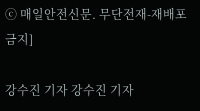ⓒ 매일안전신문. 무단전재-재배포 금지]

강수진 기자 강수진 기자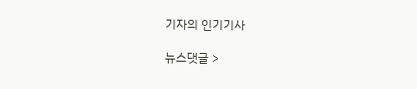기자의 인기기사

뉴스댓글 >